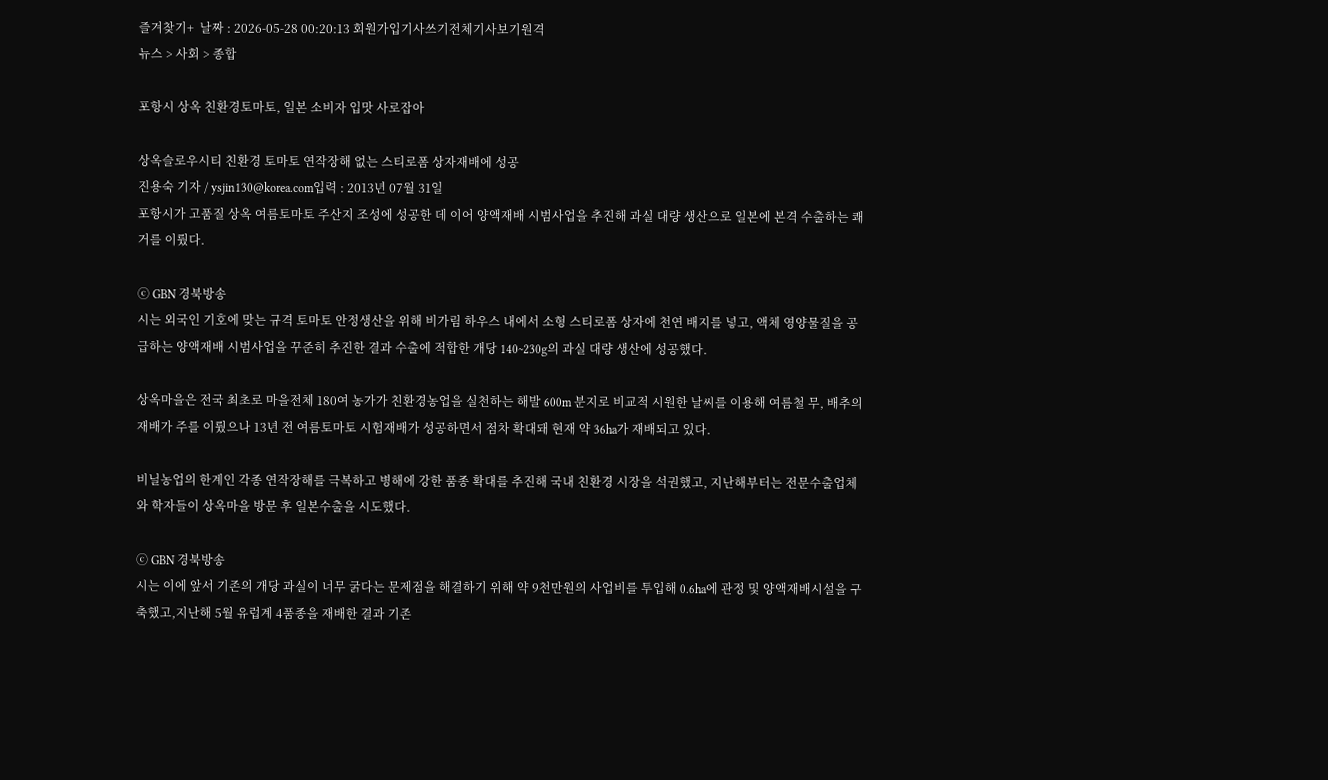즐겨찾기+  날짜 : 2026-05-28 00:20:13 회원가입기사쓰기전체기사보기원격
뉴스 > 사회 > 종합

포항시 상옥 친환경토마토, 일본 소비자 입맛 사로잡아

상옥슬로우시티 친환경 토마토 연작장해 없는 스티로폼 상자재배에 성공
진용숙 기자 / ysjin130@korea.com입력 : 2013년 07월 31일
포항시가 고품질 상옥 여름토마토 주산지 조성에 성공한 데 이어 양액재배 시범사업을 추진해 과실 대량 생산으로 일본에 본격 수출하는 쾌거를 이뤘다.

ⓒ GBN 경북방송
시는 외국인 기호에 맞는 규격 토마토 안정생산을 위해 비가림 하우스 내에서 소형 스티로폼 상자에 천연 배지를 넣고, 액체 영양물질을 공급하는 양액재배 시범사업을 꾸준히 추진한 결과 수출에 적합한 개당 140~230g의 과실 대량 생산에 성공했다.

상옥마을은 전국 최초로 마을전체 180여 농가가 친환경농업을 실천하는 해발 600m 분지로 비교적 시원한 날씨를 이용해 여름철 무, 배추의 재배가 주를 이뤘으나 13년 전 여름토마토 시험재배가 성공하면서 점차 확대돼 현재 약 36ha가 재배되고 있다.

비닐농업의 한계인 각종 연작장해를 극복하고 병해에 강한 품종 확대를 추진해 국내 친환경 시장을 석권했고, 지난해부터는 전문수출업체와 학자들이 상옥마을 방문 후 일본수출을 시도했다.

ⓒ GBN 경북방송
시는 이에 앞서 기존의 개당 과실이 너무 굵다는 문제점을 해결하기 위해 약 9천만원의 사업비를 투입해 0.6ha에 관정 및 양액재배시설을 구축했고,지난해 5월 유럽계 4품종을 재배한 결과 기존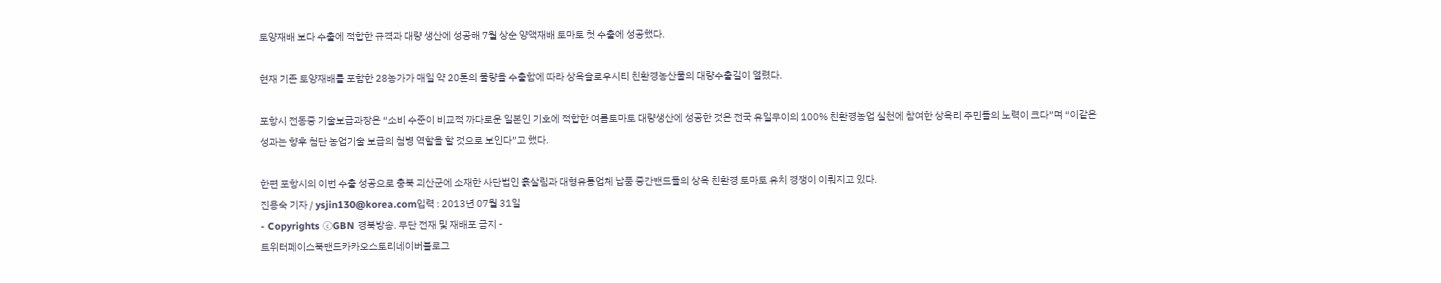토양재배 보다 수출에 적합한 규격과 대량 생산에 성공해 7월 상순 양액재배 토마토 첫 수출에 성공했다.

현재 기존 토양재배를 포함한 28농가가 매일 약 20톤의 물량을 수출함에 따라 상옥슬로우시티 친환경농산물의 대량수출길이 열렸다.

포항시 전동중 기술보급과장은 “소비 수준이 비교적 까다로운 일본인 기호에 적합한 여름토마토 대량생산에 성공한 것은 전국 유일무이의 100% 친환경농업 실천에 참여한 상옥리 주민들의 노력이 크다”며 “이같은 성과는 향후 첨단 농업기술 보급의 첨병 역할을 할 것으로 보인다”고 했다.

한편 포항시의 이번 수출 성공으로 충북 괴산군에 소재한 사단법인 흙살림과 대형유통업체 납품 중간밴드들의 상옥 친환경 토마토 유치 경쟁이 이뤄지고 있다.
진용숙 기자 / ysjin130@korea.com입력 : 2013년 07월 31일
- Copyrights ⓒGBN 경북방송. 무단 전재 및 재배포 금지 -
트위터페이스북밴드카카오스토리네이버블로그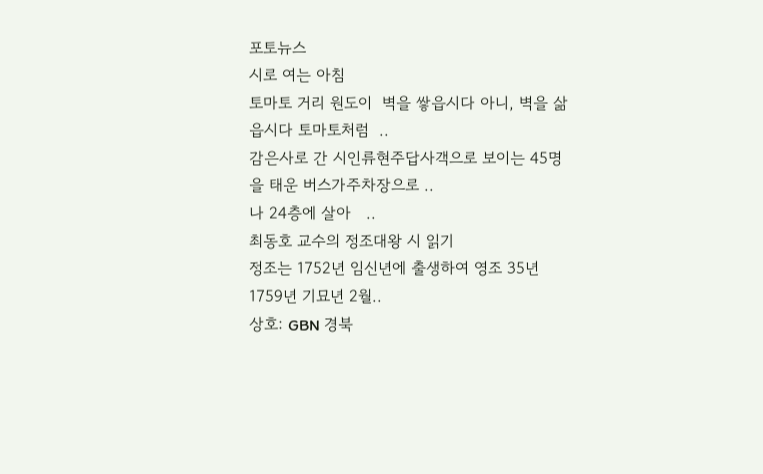포토뉴스
시로 여는 아침
토마토 거리 원도이  벽을 쌓읍시다 아니, 벽을 삶읍시다 토마토처럼  ..
감은사로 간 시인류현주답사객으로 보이는 45명을 태운 버스가주차장으로 ..
나 24층에 살아   ..
최동호 교수의 정조대왕 시 읽기
정조는 1752년 임신년에 출생하여 영조 35년 1759년 기묘년 2월..
상호: GBN 경북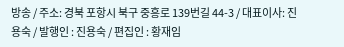방송 / 주소: 경북 포항시 북구 중흥로 139번길 44-3 / 대표이사: 진용숙 / 발행인 : 진용숙 / 편집인 : 황재임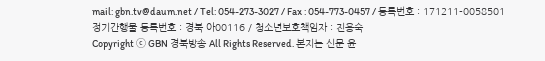mail: gbn.tv@daum.net / Tel: 054-273-3027 / Fax : 054-773-0457 / 등록번호 : 171211-0058501
정기간행물 등록번호 : 경북 아00116 / 청소년보호책임자 : 진용숙
Copyright ⓒ GBN 경북방송 All Rights Reserved. 본지는 신문 윤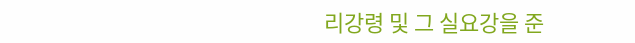리강령 및 그 실요강을 준